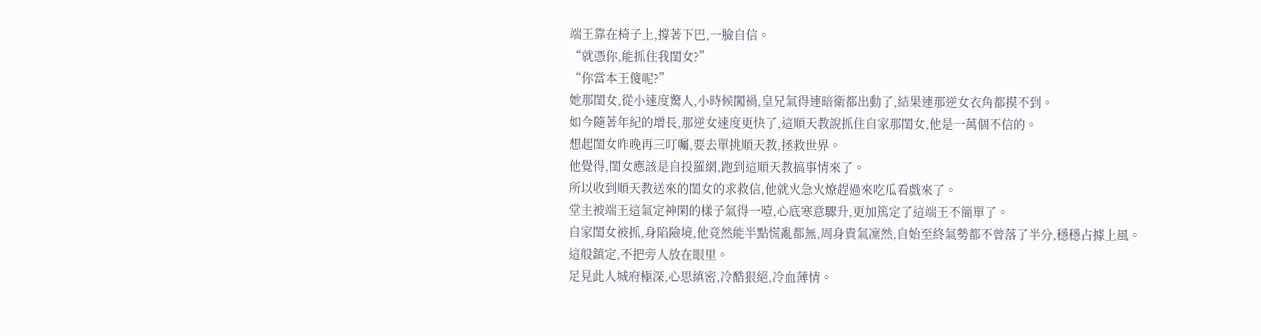端王靠在椅子上,撐著下巴,一臉自信。
“就憑你,能抓住我閨女?”
“你當本王傻呢?”
她那閨女,從小速度驚人,小時候闖禍,皇兄氣得連暗衛都出動了,結果連那逆女衣角都摸不到。
如今隨著年紀的增長,那逆女速度更快了,這順天教說抓住自家那閨女,他是一萬個不信的。
想起閨女昨晚再三叮囑,要去單挑順天教,拯救世界。
他覺得,閨女應該是自投羅網,跑到這順天教搞事情來了。
所以收到順天教送來的閨女的求救信,他就火急火燎趕過來吃瓜看戲來了。
堂主被端王這氣定神閑的樣子氣得一噎,心底寒意驟升,更加篤定了這端王不簡單了。
自家閨女被抓,身陷險境,他竟然能半點慌亂都無,周身貴氣凜然,自始至終氣勢都不曾落了半分,穩穩占據上風。
這般鎮定,不把旁人放在眼里。
足見此人城府極深,心思縝密,冷酷狠絕,冷血薄情。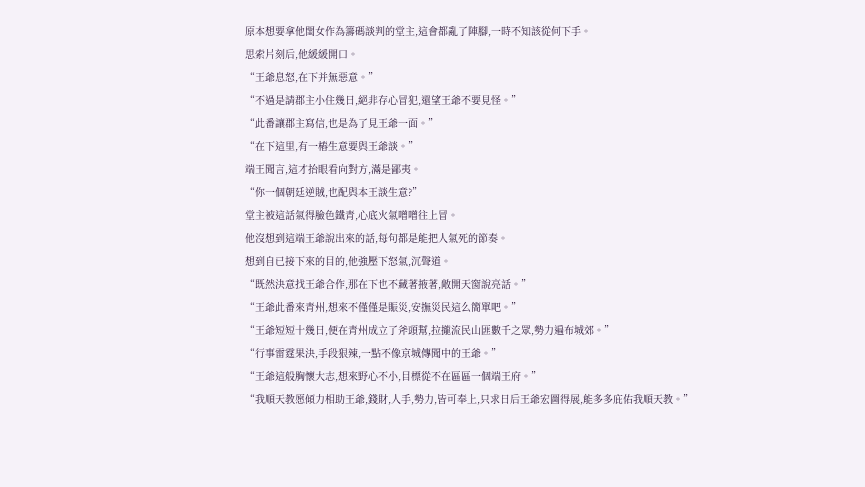原本想要拿他閨女作為籌碼談判的堂主,這會都亂了陣腳,一時不知該從何下手。
思索片刻后,他緩緩開口。
“王爺息怒,在下并無惡意。”
“不過是請郡主小住幾日,絕非存心冒犯,還望王爺不要見怪。”
“此番讓郡主寫信,也是為了見王爺一面。”
“在下這里,有一樁生意要與王爺談。”
端王聞言,這才抬眼看向對方,滿是鄙夷。
“你一個朝廷逆賊,也配與本王談生意?”
堂主被這話氣得臉色鐵青,心底火氣噌噌往上冒。
他沒想到這端王爺說出來的話,每句都是能把人氣死的節奏。
想到自已接下來的目的,他強壓下怒氣,沉聲道。
“既然決意找王爺合作,那在下也不藏著掖著,敞開天窗說亮話。”
“王爺此番來青州,想來不僅僅是賑災,安撫災民這么簡單吧。”
“王爺短短十幾日,便在青州成立了斧頭幫,拉攏流民山匪數千之眾,勢力遍布城郊。”
“行事雷霆果決,手段狠辣,一點不像京城傳聞中的王爺。”
“王爺這般胸懷大志,想來野心不小,目標從不在區區一個端王府。”
“我順天教愿傾力相助王爺,錢財,人手,勢力,皆可奉上,只求日后王爺宏圖得展,能多多庇佑我順天教。”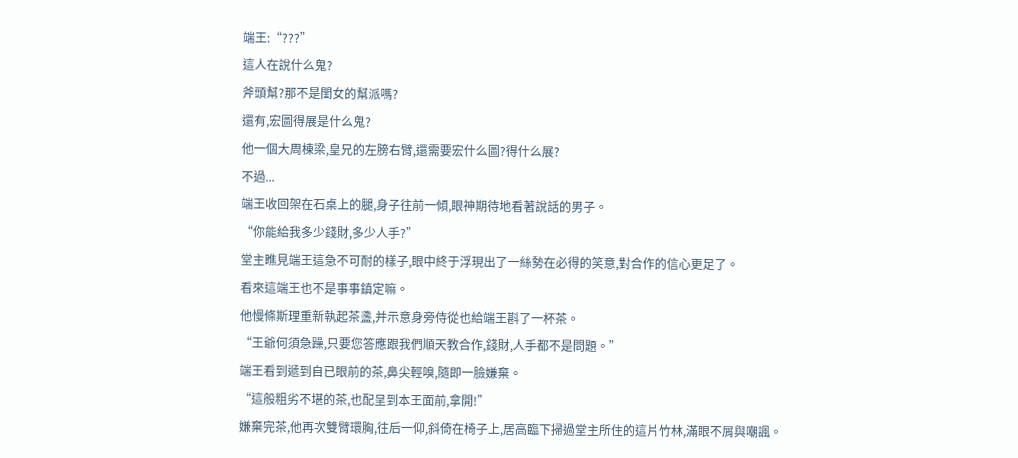端王:“???”
這人在說什么鬼?
斧頭幫?那不是閨女的幫派嗎?
還有,宏圖得展是什么鬼?
他一個大周棟梁,皇兄的左膀右臂,還需要宏什么圖?得什么展?
不過...
端王收回架在石桌上的腿,身子往前一傾,眼神期待地看著說話的男子。
“你能給我多少錢財,多少人手?”
堂主瞧見端王這急不可耐的樣子,眼中終于浮現出了一絲勢在必得的笑意,對合作的信心更足了。
看來這端王也不是事事鎮定嘛。
他慢條斯理重新執起茶盞,并示意身旁侍從也給端王斟了一杯茶。
“王爺何須急躁,只要您答應跟我們順天教合作,錢財,人手都不是問題。”
端王看到遞到自已眼前的茶,鼻尖輕嗅,隨即一臉嫌棄。
“這般粗劣不堪的茶,也配呈到本王面前,拿開!”
嫌棄完茶,他再次雙臂環胸,往后一仰,斜倚在椅子上,居高臨下掃過堂主所住的這片竹林,滿眼不屑與嘲諷。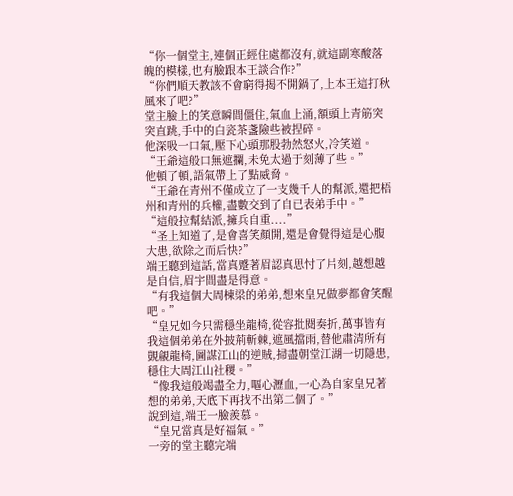“你一個堂主,連個正經住處都沒有,就這副寒酸落魄的模樣,也有臉跟本王談合作?”
“你們順天教該不會窮得揭不開鍋了,上本王這打秋風來了吧?”
堂主臉上的笑意瞬間僵住,氣血上涌,額頭上青筋突突直跳,手中的白瓷茶盞險些被捏碎。
他深吸一口氣,壓下心頭那股勃然怒火,冷笑道。
“王爺這般口無遮攔,未免太過于刻薄了些。”
他頓了頓,語氣帶上了點威脅。
“王爺在青州不僅成立了一支幾千人的幫派,還把梧州和青州的兵權,盡數交到了自已表弟手中。”
“這般拉幫結派,擁兵自重....”
“圣上知道了,是會喜笑顏開,還是會覺得這是心腹大患,欲除之而后快?”
端王聽到這話,當真蹙著眉認真思忖了片刻,越想越是自信,眉宇間盡是得意。
“有我這個大周棟梁的弟弟,想來皇兄做夢都會笑醒吧。”
“皇兄如今只需穩坐龍椅,從容批閱奏折,萬事皆有我這個弟弟在外披荊斬棘,遮風擋雨,替他肅清所有覬覦龍椅,圖謀江山的逆賊,掃盡朝堂江湖一切隱患,穩住大周江山社稷。”
“像我這般竭盡全力,嘔心瀝血,一心為自家皇兄著想的弟弟,天底下再找不出第二個了。”
說到這,端王一臉羨慕。
“皇兄當真是好福氣。”
一旁的堂主聽完端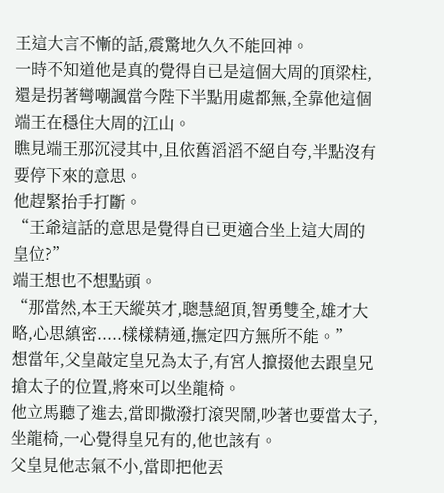王這大言不慚的話,震驚地久久不能回神。
一時不知道他是真的覺得自已是這個大周的頂梁柱,還是拐著彎嘲諷當今陛下半點用處都無,全靠他這個端王在穩住大周的江山。
瞧見端王那沉浸其中,且依舊滔滔不絕自夸,半點沒有要停下來的意思。
他趕緊抬手打斷。
“王爺這話的意思是覺得自已更適合坐上這大周的皇位?”
端王想也不想點頭。
“那當然,本王天縱英才,聰慧絕頂,智勇雙全,雄才大略,心思縝密.....樣樣精通,撫定四方無所不能。”
想當年,父皇敲定皇兄為太子,有宮人攛掇他去跟皇兄搶太子的位置,將來可以坐龍椅。
他立馬聽了進去,當即撒潑打滾哭鬧,吵著也要當太子,坐龍椅,一心覺得皇兄有的,他也該有。
父皇見他志氣不小,當即把他丟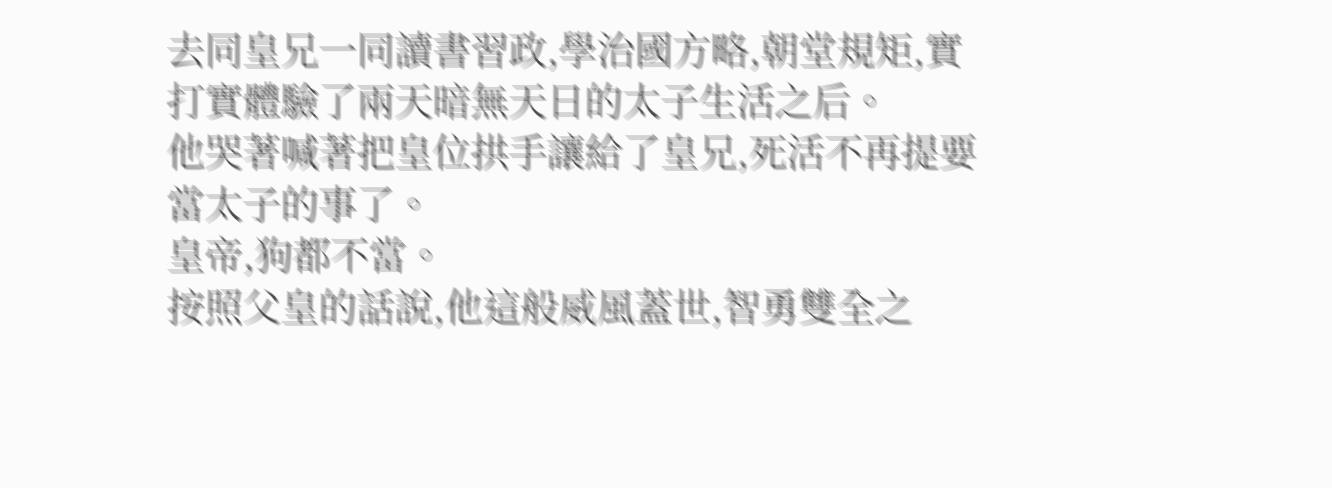去同皇兄一同讀書習政,學治國方略,朝堂規矩,實打實體驗了兩天暗無天日的太子生活之后。
他哭著喊著把皇位拱手讓給了皇兄,死活不再提要當太子的事了。
皇帝,狗都不當。
按照父皇的話說,他這般威風蓋世,智勇雙全之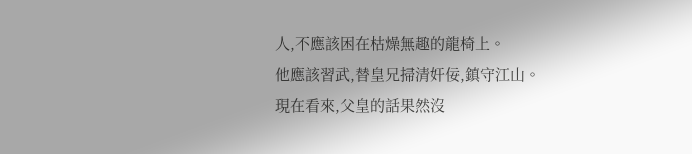人,不應該困在枯燥無趣的龍椅上。
他應該習武,替皇兄掃清奸佞,鎮守江山。
現在看來,父皇的話果然沒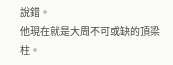說錯。
他現在就是大周不可或缺的頂梁柱。